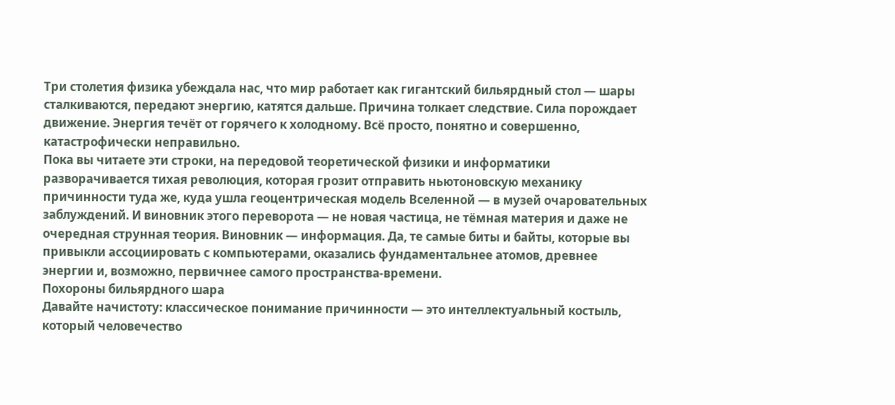Три столетия физика убеждала нас, что мир работает как гигантский бильярдный стол — шары сталкиваются, передают энергию, катятся дальше. Причина толкает следствие. Сила порождает движение. Энергия течёт от горячего к холодному. Всё просто, понятно и совершенно, катастрофически неправильно.
Пока вы читаете эти строки, на передовой теоретической физики и информатики разворачивается тихая революция, которая грозит отправить ньютоновскую механику причинности туда же, куда ушла геоцентрическая модель Вселенной — в музей очаровательных заблуждений. И виновник этого переворота — не новая частица, не тёмная материя и даже не очередная струнная теория. Виновник — информация. Да, те самые биты и байты, которые вы привыкли ассоциировать с компьютерами, оказались фундаментальнее атомов, древнее энергии и, возможно, первичнее самого пространства-времени.
Похороны бильярдного шара
Давайте начистоту: классическое понимание причинности — это интеллектуальный костыль, который человечество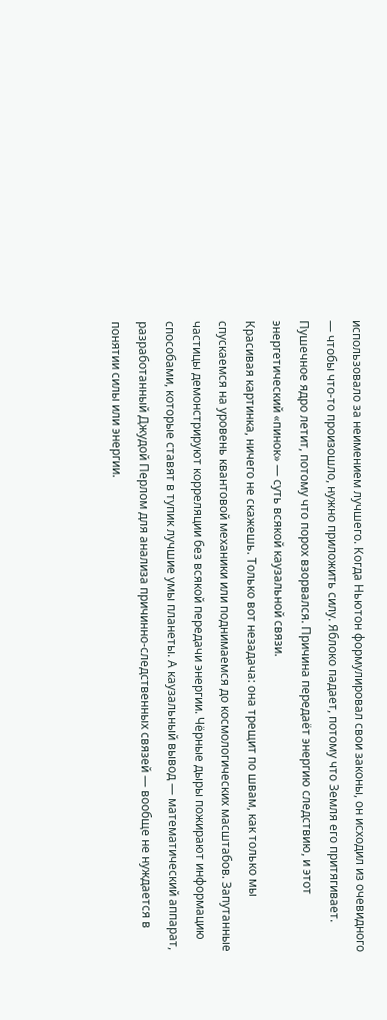использовало за неимением лучшего. Когда Ньютон формулировал свои законы, он исходил из очевидного — чтобы что-то произошло, нужно приложить силу. Яблоко падает, потому что Земля его притягивает. Пушечное ядро летит, потому что порох взорвался. Причина передаёт энергию следствию, и этот энергетический «пинок» — суть всякой каузальной связи.
Красивая картинка, ничего не скажешь. Только вот незадача: она трещит по швам, как только мы спускаемся на уровень квантовой механики или поднимаемся до космологических масштабов. Запутанные частицы демонстрируют корреляции без всякой передачи энергии. Чёрные дыры пожирают информацию способами, которые ставят в тупик лучшие умы планеты. А каузальный вывод — математический аппарат, разработанный Джудой Перлом для анализа причинно-следственных связей — вообще не нуждается в понятии силы или энергии.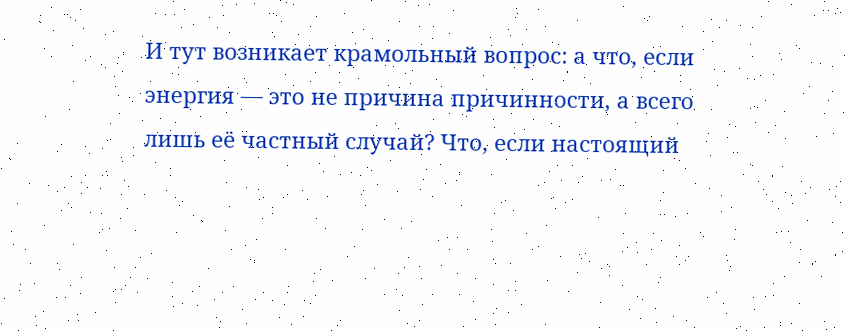И тут возникает крамольный вопрос: а что, если энергия — это не причина причинности, а всего лишь её частный случай? Что, если настоящий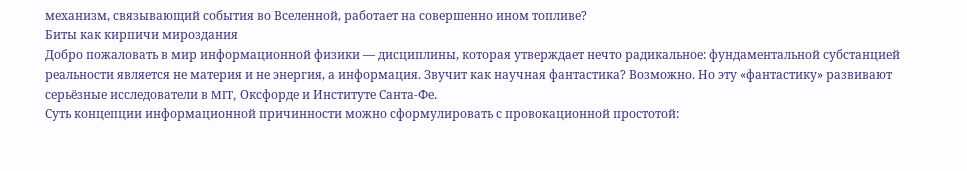механизм, связывающий события во Вселенной, работает на совершенно ином топливе?
Биты как кирпичи мироздания
Добро пожаловать в мир информационной физики — дисциплины, которая утверждает нечто радикальное: фундаментальной субстанцией реальности является не материя и не энергия, а информация. Звучит как научная фантастика? Возможно. Но эту «фантастику» развивают серьёзные исследователи в MIT, Оксфорде и Институте Санта-Фе.
Суть концепции информационной причинности можно сформулировать с провокационной простотой: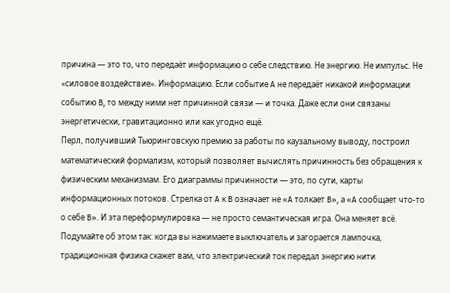причина — это то, что передаёт информацию о себе следствию. Не энергию. Не импульс. Не «силовое воздействие». Информацию. Если событие A не передаёт никакой информации событию B, то между ними нет причинной связи — и точка. Даже если они связаны энергетически, гравитационно или как угодно ещё.
Перл, получивший Тьюринговскую премию за работы по каузальному выводу, построил математический формализм, который позволяет вычислять причинность без обращения к физическим механизмам. Его диаграммы причинности — это, по сути, карты информационных потоков. Стрелка от A к B означает не «A толкает B», а «A сообщает что-то о себе B». И эта переформулировка — не просто семантическая игра. Она меняет всё.
Подумайте об этом так: когда вы нажимаете выключатель и загорается лампочка, традиционная физика скажет вам, что электрический ток передал энергию нити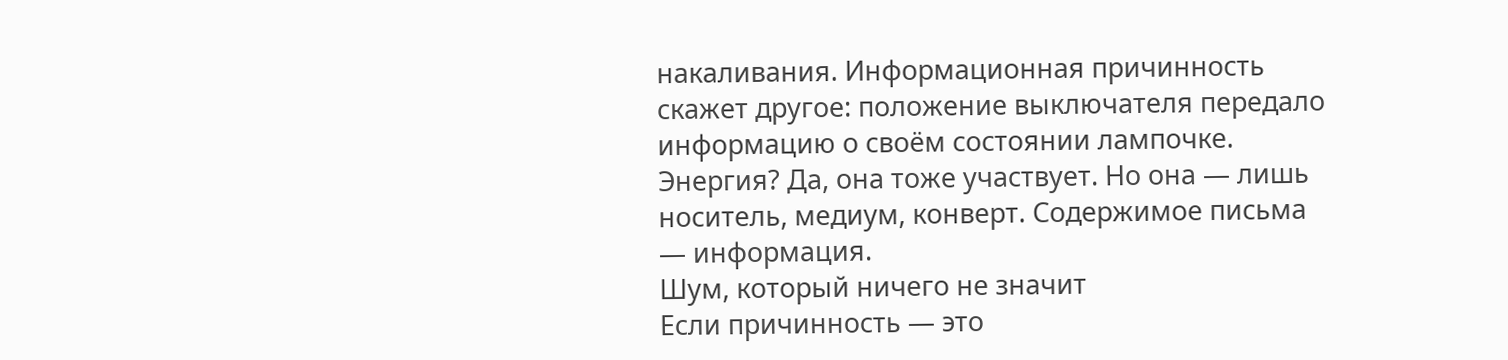накаливания. Информационная причинность скажет другое: положение выключателя передало информацию о своём состоянии лампочке. Энергия? Да, она тоже участвует. Но она — лишь носитель, медиум, конверт. Содержимое письма — информация.
Шум, который ничего не значит
Если причинность — это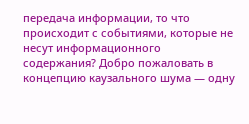передача информации, то что происходит с событиями, которые не несут информационного содержания? Добро пожаловать в концепцию каузального шума — одну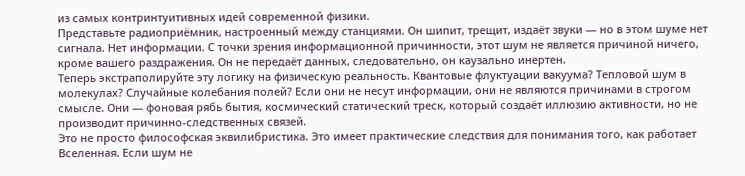из самых контринтуитивных идей современной физики.
Представьте радиоприёмник, настроенный между станциями. Он шипит, трещит, издаёт звуки — но в этом шуме нет сигнала. Нет информации. С точки зрения информационной причинности, этот шум не является причиной ничего, кроме вашего раздражения. Он не передаёт данных, следовательно, он каузально инертен.
Теперь экстраполируйте эту логику на физическую реальность. Квантовые флуктуации вакуума? Тепловой шум в молекулах? Случайные колебания полей? Если они не несут информации, они не являются причинами в строгом смысле. Они — фоновая рябь бытия, космический статический треск, который создаёт иллюзию активности, но не производит причинно-следственных связей.
Это не просто философская эквилибристика. Это имеет практические следствия для понимания того, как работает Вселенная. Если шум не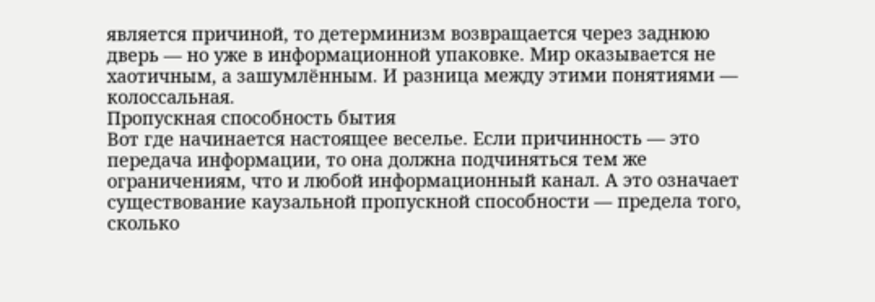является причиной, то детерминизм возвращается через заднюю дверь — но уже в информационной упаковке. Мир оказывается не хаотичным, а зашумлённым. И разница между этими понятиями — колоссальная.
Пропускная способность бытия
Вот где начинается настоящее веселье. Если причинность — это передача информации, то она должна подчиняться тем же ограничениям, что и любой информационный канал. А это означает существование каузальной пропускной способности — предела того, сколько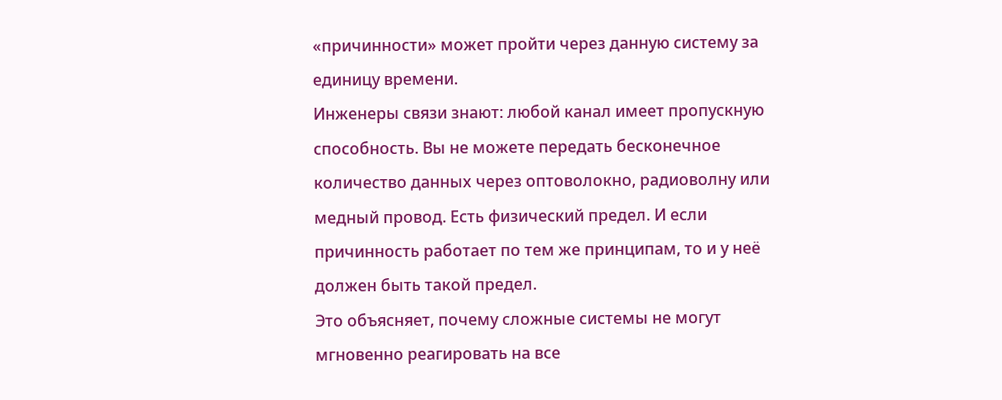«причинности» может пройти через данную систему за единицу времени.
Инженеры связи знают: любой канал имеет пропускную способность. Вы не можете передать бесконечное количество данных через оптоволокно, радиоволну или медный провод. Есть физический предел. И если причинность работает по тем же принципам, то и у неё должен быть такой предел.
Это объясняет, почему сложные системы не могут мгновенно реагировать на все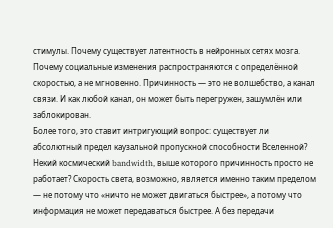стимулы. Почему существует латентность в нейронных сетях мозга. Почему социальные изменения распространяются с определённой скоростью, а не мгновенно. Причинность — это не волшебство, а канал связи. И как любой канал, он может быть перегружен, зашумлён или заблокирован.
Более того, это ставит интригующий вопрос: существует ли абсолютный предел каузальной пропускной способности Вселенной? Некий космический bandwidth, выше которого причинность просто не работает? Скорость света, возможно, является именно таким пределом — не потому что «ничто не может двигаться быстрее», а потому что информация не может передаваться быстрее. А без передачи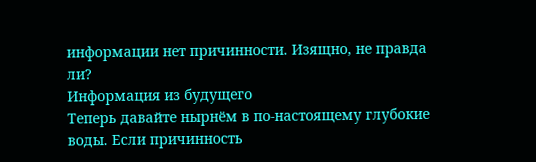информации нет причинности. Изящно, не правда ли?
Информация из будущего
Теперь давайте нырнём в по-настоящему глубокие воды. Если причинность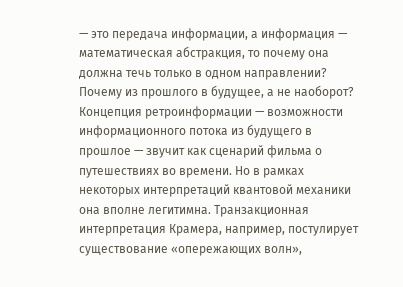— это передача информации, а информация — математическая абстракция, то почему она должна течь только в одном направлении? Почему из прошлого в будущее, а не наоборот?
Концепция ретроинформации — возможности информационного потока из будущего в прошлое — звучит как сценарий фильма о путешествиях во времени. Но в рамках некоторых интерпретаций квантовой механики она вполне легитимна. Транзакционная интерпретация Крамера, например, постулирует существование «опережающих волн»,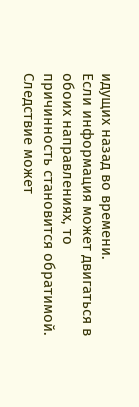идущих назад во времени.
Если информация может двигаться в обоих направлениях, то причинность становится обратимой. Следствие может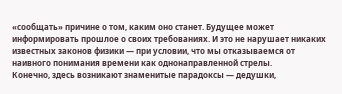«сообщать» причине о том, каким оно станет. Будущее может информировать прошлое о своих требованиях. И это не нарушает никаких известных законов физики — при условии, что мы отказываемся от наивного понимания времени как однонаправленной стрелы.
Конечно, здесь возникают знаменитые парадоксы — дедушки,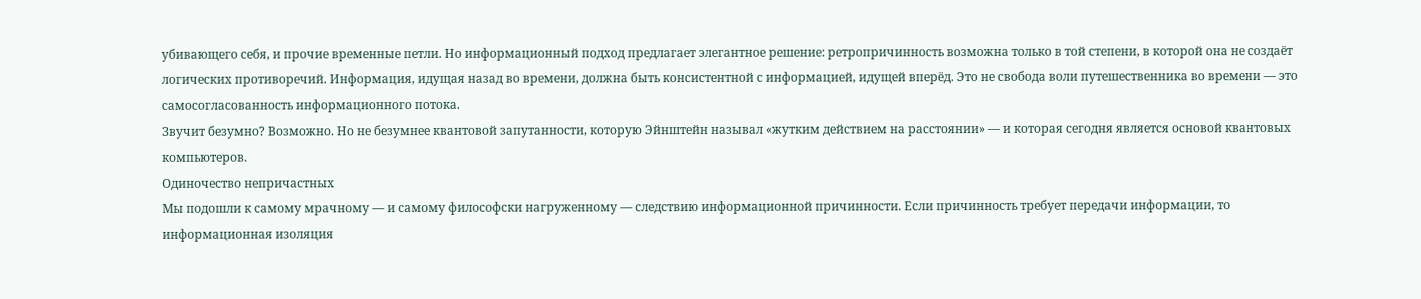убивающего себя, и прочие временные петли. Но информационный подход предлагает элегантное решение: ретропричинность возможна только в той степени, в которой она не создаёт логических противоречий. Информация, идущая назад во времени, должна быть консистентной с информацией, идущей вперёд. Это не свобода воли путешественника во времени — это самосогласованность информационного потока.
Звучит безумно? Возможно. Но не безумнее квантовой запутанности, которую Эйнштейн называл «жутким действием на расстоянии» — и которая сегодня является основой квантовых компьютеров.
Одиночество непричастных
Мы подошли к самому мрачному — и самому философски нагруженному — следствию информационной причинности. Если причинность требует передачи информации, то информационная изоляция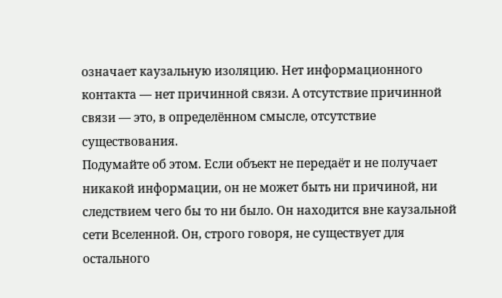означает каузальную изоляцию. Нет информационного контакта — нет причинной связи. А отсутствие причинной связи — это, в определённом смысле, отсутствие существования.
Подумайте об этом. Если объект не передаёт и не получает никакой информации, он не может быть ни причиной, ни следствием чего бы то ни было. Он находится вне каузальной сети Вселенной. Он, строго говоря, не существует для остального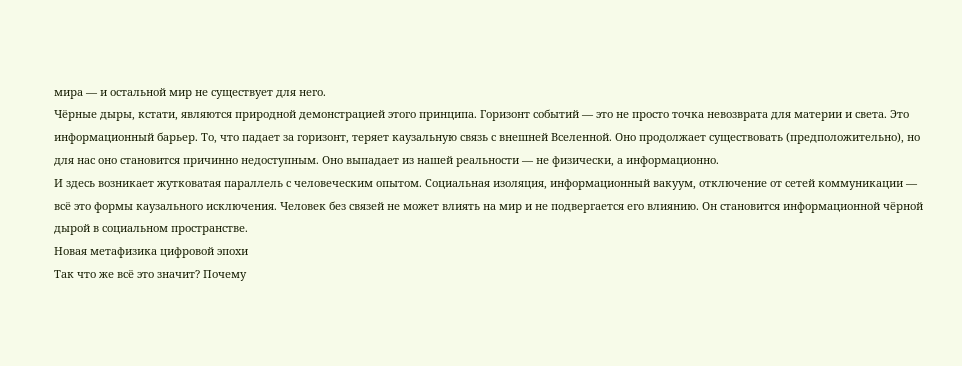мира — и остальной мир не существует для него.
Чёрные дыры, кстати, являются природной демонстрацией этого принципа. Горизонт событий — это не просто точка невозврата для материи и света. Это информационный барьер. То, что падает за горизонт, теряет каузальную связь с внешней Вселенной. Оно продолжает существовать (предположительно), но для нас оно становится причинно недоступным. Оно выпадает из нашей реальности — не физически, а информационно.
И здесь возникает жутковатая параллель с человеческим опытом. Социальная изоляция, информационный вакуум, отключение от сетей коммуникации — всё это формы каузального исключения. Человек без связей не может влиять на мир и не подвергается его влиянию. Он становится информационной чёрной дырой в социальном пространстве.
Новая метафизика цифровой эпохи
Так что же всё это значит? Почему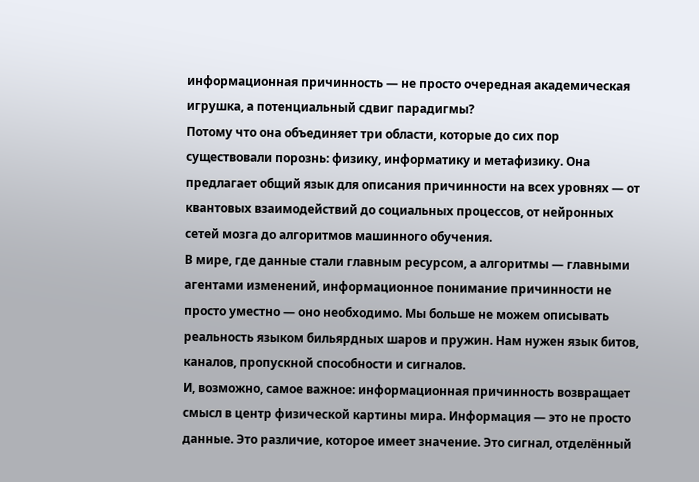информационная причинность — не просто очередная академическая игрушка, а потенциальный сдвиг парадигмы?
Потому что она объединяет три области, которые до сих пор существовали порознь: физику, информатику и метафизику. Она предлагает общий язык для описания причинности на всех уровнях — от квантовых взаимодействий до социальных процессов, от нейронных сетей мозга до алгоритмов машинного обучения.
В мире, где данные стали главным ресурсом, а алгоритмы — главными агентами изменений, информационное понимание причинности не просто уместно — оно необходимо. Мы больше не можем описывать реальность языком бильярдных шаров и пружин. Нам нужен язык битов, каналов, пропускной способности и сигналов.
И, возможно, самое важное: информационная причинность возвращает смысл в центр физической картины мира. Информация — это не просто данные. Это различие, которое имеет значение. Это сигнал, отделённый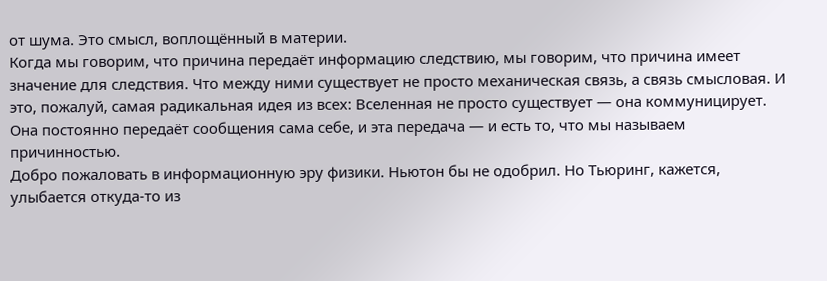от шума. Это смысл, воплощённый в материи.
Когда мы говорим, что причина передаёт информацию следствию, мы говорим, что причина имеет значение для следствия. Что между ними существует не просто механическая связь, а связь смысловая. И это, пожалуй, самая радикальная идея из всех: Вселенная не просто существует — она коммуницирует. Она постоянно передаёт сообщения сама себе, и эта передача — и есть то, что мы называем причинностью.
Добро пожаловать в информационную эру физики. Ньютон бы не одобрил. Но Тьюринг, кажется, улыбается откуда-то из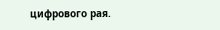цифрового рая.